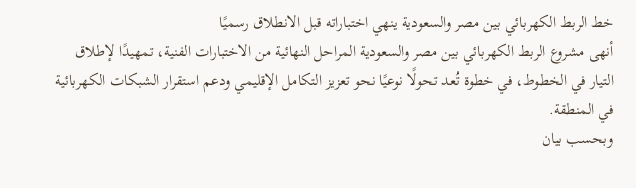خط الربط الكهربائي بين مصر والسعودية ينهي اختباراته قبل الانطلاق رسميًا
أنهى مشروع الربط الكهربائي بين مصر والسعودية المراحل النهائية من الاختبارات الفنية، تمهيدًا لإطلاق التيار في الخطوط، في خطوة تُعد تحولًا نوعيًا نحو تعزيز التكامل الإقليمي ودعم استقرار الشبكات الكهربائية في المنطقة.
وبحسب بيان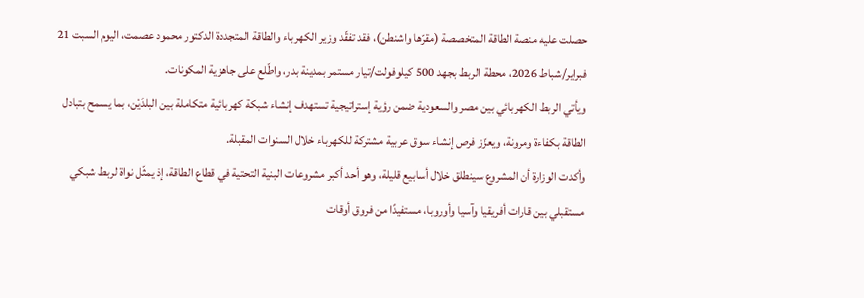حصلت عليه منصة الطاقة المتخصصة (مقرّها واشنطن)، فقد تفقّد وزير الكهرباء والطاقة المتجددة الدكتور محمود عصمت، اليوم السبت 21 فبراير/شباط 2026، محطة الربط بجهد 500 كيلوفولت/تيار مستمر بمدينة بدر، واطّلع على جاهزية المكونات.
ويأتي الربط الكهربائي بين مصر والسعودية ضمن رؤية إستراتيجية تستهدف إنشاء شبكة كهربائية متكاملة بين البلدَيْن، بما يسمح بتبادل الطاقة بكفاءة ومرونة، ويعزّز فرص إنشاء سوق عربية مشتركة للكهرباء خلال السنوات المقبلة.
وأكدت الوزارة أن المشروع سينطلق خلال أسابيع قليلة، وهو أحد أكبر مشروعات البنية التحتية في قطاع الطاقة، إذ يمثّل نواة لربط شبكي مستقبلي بين قارات أفريقيا وآسيا وأوروبا، مستفيدًا من فروق أوقات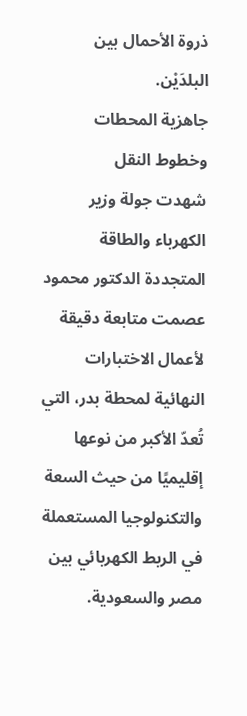ذروة الأحمال بين البلدَيْن.
جاهزية المحطات وخطوط النقل
شهدت جولة وزير الكهرباء والطاقة المتجددة الدكتور محمود عصمت متابعة دقيقة لأعمال الاختبارات النهائية لمحطة بدر، التي تُعدّ الأكبر من نوعها إقليميًا من حيث السعة والتكنولوجيا المستعملة في الربط الكهربائي بين مصر والسعودية.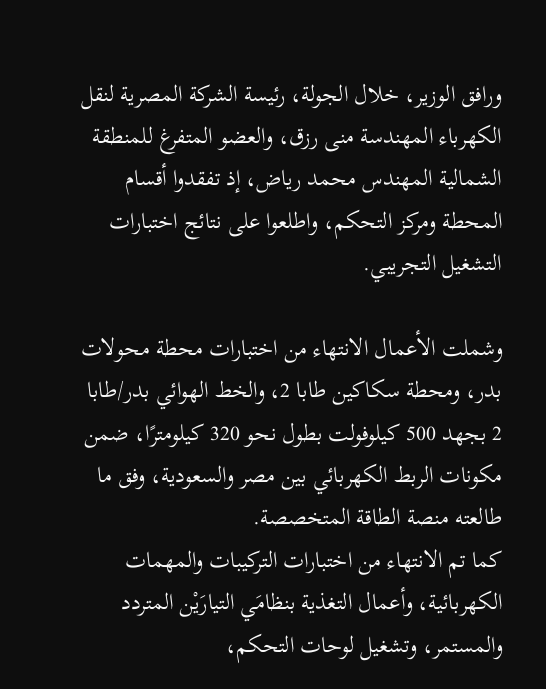ورافق الوزير، خلال الجولة، رئيسة الشركة المصرية لنقل الكهرباء المهندسة منى رزق، والعضو المتفرغ للمنطقة الشمالية المهندس محمد رياض، إذ تفقدوا أقسام المحطة ومركز التحكم، واطلعوا على نتائج اختبارات التشغيل التجريبي.

وشملت الأعمال الانتهاء من اختبارات محطة محولات بدر، ومحطة سكاكين طابا 2، والخط الهوائي بدر/طابا 2 بجهد 500 كيلوفولت بطول نحو 320 كيلومترًا، ضمن مكونات الربط الكهربائي بين مصر والسعودية، وفق ما طالعته منصة الطاقة المتخصصة.
كما تم الانتهاء من اختبارات التركيبات والمهمات الكهربائية، وأعمال التغذية بنظامَي التيارَيْن المتردد والمستمر، وتشغيل لوحات التحكم،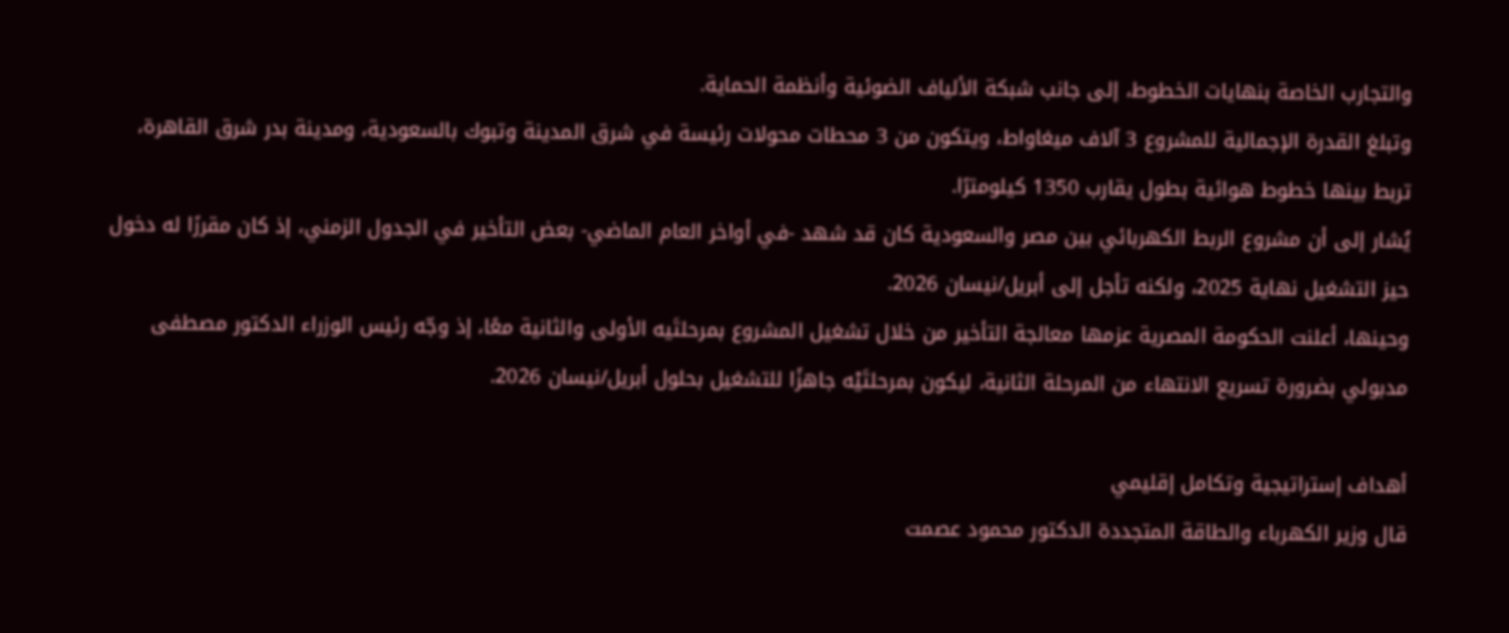والتجارب الخاصة بنهايات الخطوط، إلى جانب شبكة الألياف الضوئية وأنظمة الحماية.
وتبلغ القدرة الإجمالية للمشروع 3 آلاف ميغاواط، ويتكون من 3 محطات محولات رئيسة في شرق المدينة وتبوك بالسعودية، ومدينة بدر شرق القاهرة، تربط بينها خطوط هوائية بطول يقارب 1350 كيلومترًا.
يُشار إلى أن مشروع الربط الكهربائي بين مصر والسعودية كان قد شهد -في أواخر العام الماضي- بعض التأخير في الجدول الزمني، إذ كان مقررًا له دخول حيز التشغيل نهاية 2025، ولكنه تأجل إلى أبريل/نيسان 2026.
وحينها، أعلنت الحكومة المصرية عزمها معالجة التأخير من خلال تشغيل المشروع بمرحلتَيه الأولى والثانية معًا، إذ وجّه رئيس الوزراء الدكتور مصطفى مدبولي بضرورة تسريع الانتهاء من المرحلة الثانية، ليكون بمرحلتَيْه جاهزًا للتشغيل بحلول أبريل/نيسان 2026.

أهداف إستراتيجية وتكامل إقليمي
قال وزير الكهرباء والطاقة المتجددة الدكتور محمود عصمت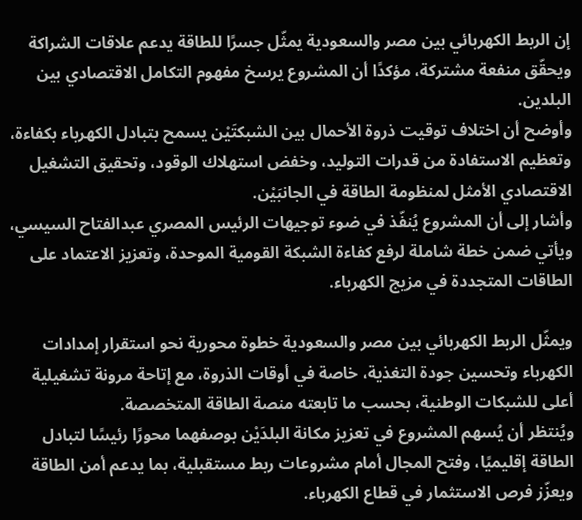إن الربط الكهربائي بين مصر والسعودية يمثّل جسرًا للطاقة يدعم علاقات الشراكة ويحقّق منفعة مشتركة، مؤكدًا أن المشروع يرسخ مفهوم التكامل الاقتصادي بين البلدين.
وأوضح أن اختلاف توقيت ذروة الأحمال بين الشبكتَيْن يسمح بتبادل الكهرباء بكفاءة، وتعظيم الاستفادة من قدرات التوليد، وخفض استهلاك الوقود، وتحقيق التشغيل الاقتصادي الأمثل لمنظومة الطاقة في الجانبَيْن.
وأشار إلى أن المشروع يُنفّذ في ضوء توجيهات الرئيس المصري عبدالفتاح السيسي، ويأتي ضمن خطة شاملة لرفع كفاءة الشبكة القومية الموحدة، وتعزيز الاعتماد على الطاقات المتجددة في مزيج الكهرباء.

ويمثّل الربط الكهربائي بين مصر والسعودية خطوة محورية نحو استقرار إمدادات الكهرباء وتحسين جودة التغذية، خاصة في أوقات الذروة، مع إتاحة مرونة تشغيلية أعلى للشبكات الوطنية، بحسب ما تابعته منصة الطاقة المتخصصة.
ويُنتظر أن يُسهم المشروع في تعزيز مكانة البلدَيْن بوصفهما محورًا رئيسًا لتبادل الطاقة إقليميًا، وفتح المجال أمام مشروعات ربط مستقبلية، بما يدعم أمن الطاقة ويعزّز فرص الاستثمار في قطاع الكهرباء.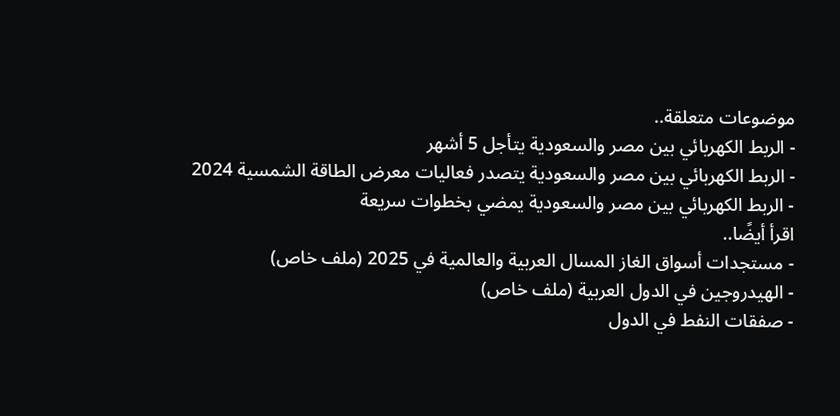موضوعات متعلقة..
- الربط الكهربائي بين مصر والسعودية يتأجل 5 أشهر
- الربط الكهربائي بين مصر والسعودية يتصدر فعاليات معرض الطاقة الشمسية 2024
- الربط الكهربائي بين مصر والسعودية يمضي بخطوات سريعة
اقرأ أيضًا..
- مستجدات أسواق الغاز المسال العربية والعالمية في 2025 (ملف خاص)
- الهيدروجين في الدول العربية (ملف خاص)
- صفقات النفط في الدول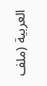العربية (ملف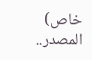خاص)
المصدر..